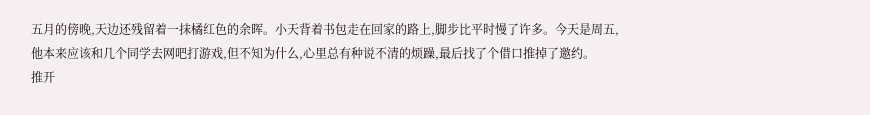五月的傍晚,天边还残留着一抹橘红色的余晖。小天背着书包走在回家的路上,脚步比平时慢了许多。今天是周五,他本来应该和几个同学去网吧打游戏,但不知为什么,心里总有种说不清的烦躁,最后找了个借口推掉了邀约。
推开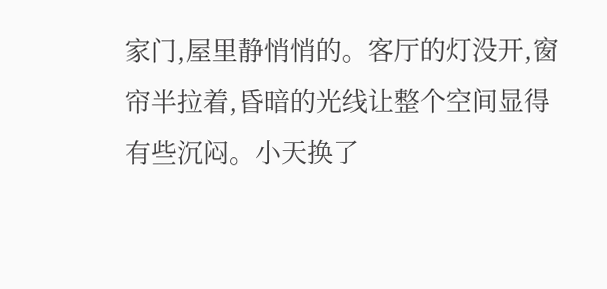家门,屋里静悄悄的。客厅的灯没开,窗帘半拉着,昏暗的光线让整个空间显得有些沉闷。小天换了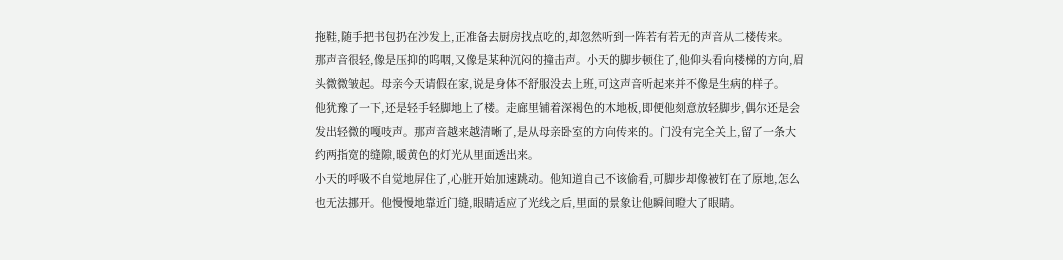拖鞋,随手把书包扔在沙发上,正准备去厨房找点吃的,却忽然听到一阵若有若无的声音从二楼传来。
那声音很轻,像是压抑的呜咽,又像是某种沉闷的撞击声。小天的脚步顿住了,他仰头看向楼梯的方向,眉头微微皱起。母亲今天请假在家,说是身体不舒服没去上班,可这声音听起来并不像是生病的样子。
他犹豫了一下,还是轻手轻脚地上了楼。走廊里铺着深褐色的木地板,即便他刻意放轻脚步,偶尔还是会发出轻微的嘎吱声。那声音越来越清晰了,是从母亲卧室的方向传来的。门没有完全关上,留了一条大约两指宽的缝隙,暖黄色的灯光从里面透出来。
小天的呼吸不自觉地屏住了,心脏开始加速跳动。他知道自己不该偷看,可脚步却像被钉在了原地,怎么也无法挪开。他慢慢地靠近门缝,眼睛适应了光线之后,里面的景象让他瞬间瞪大了眼睛。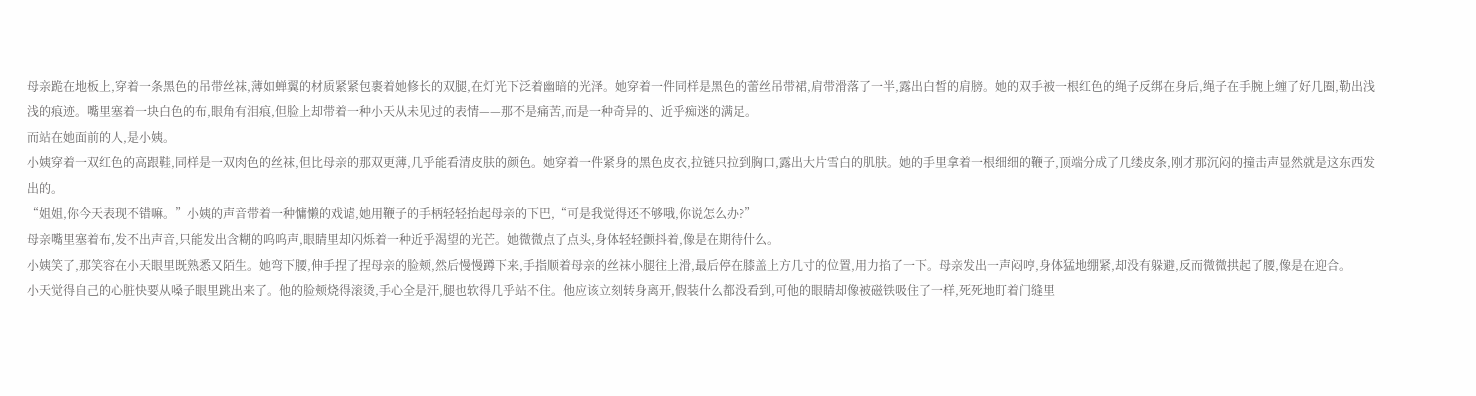母亲跪在地板上,穿着一条黑色的吊带丝袜,薄如蝉翼的材质紧紧包裹着她修长的双腿,在灯光下泛着幽暗的光泽。她穿着一件同样是黑色的蕾丝吊带裙,肩带滑落了一半,露出白皙的肩膀。她的双手被一根红色的绳子反绑在身后,绳子在手腕上缠了好几圈,勒出浅浅的痕迹。嘴里塞着一块白色的布,眼角有泪痕,但脸上却带着一种小天从未见过的表情——那不是痛苦,而是一种奇异的、近乎痴迷的满足。
而站在她面前的人,是小姨。
小姨穿着一双红色的高跟鞋,同样是一双肉色的丝袜,但比母亲的那双更薄,几乎能看清皮肤的颜色。她穿着一件紧身的黑色皮衣,拉链只拉到胸口,露出大片雪白的肌肤。她的手里拿着一根细细的鞭子,顶端分成了几缕皮条,刚才那沉闷的撞击声显然就是这东西发出的。
“姐姐,你今天表现不错嘛。”小姨的声音带着一种慵懒的戏谑,她用鞭子的手柄轻轻抬起母亲的下巴,“可是我觉得还不够哦,你说怎么办?”
母亲嘴里塞着布,发不出声音,只能发出含糊的呜呜声,眼睛里却闪烁着一种近乎渴望的光芒。她微微点了点头,身体轻轻颤抖着,像是在期待什么。
小姨笑了,那笑容在小天眼里既熟悉又陌生。她弯下腰,伸手捏了捏母亲的脸颊,然后慢慢蹲下来,手指顺着母亲的丝袜小腿往上滑,最后停在膝盖上方几寸的位置,用力掐了一下。母亲发出一声闷哼,身体猛地绷紧,却没有躲避,反而微微拱起了腰,像是在迎合。
小天觉得自己的心脏快要从嗓子眼里跳出来了。他的脸颊烧得滚烫,手心全是汗,腿也软得几乎站不住。他应该立刻转身离开,假装什么都没看到,可他的眼睛却像被磁铁吸住了一样,死死地盯着门缝里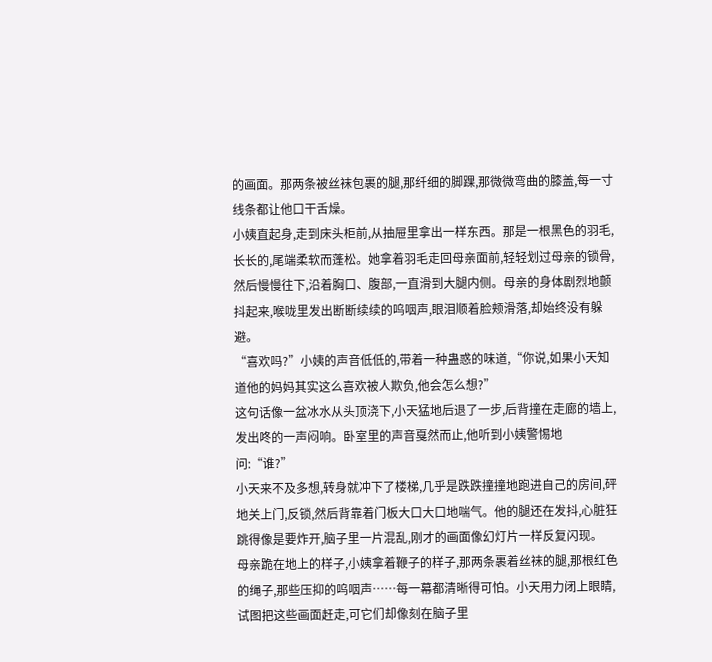的画面。那两条被丝袜包裹的腿,那纤细的脚踝,那微微弯曲的膝盖,每一寸线条都让他口干舌燥。
小姨直起身,走到床头柜前,从抽屉里拿出一样东西。那是一根黑色的羽毛,长长的,尾端柔软而蓬松。她拿着羽毛走回母亲面前,轻轻划过母亲的锁骨,然后慢慢往下,沿着胸口、腹部,一直滑到大腿内侧。母亲的身体剧烈地颤抖起来,喉咙里发出断断续续的呜咽声,眼泪顺着脸颊滑落,却始终没有躲避。
“喜欢吗?”小姨的声音低低的,带着一种蛊惑的味道,“你说,如果小天知道他的妈妈其实这么喜欢被人欺负,他会怎么想?”
这句话像一盆冰水从头顶浇下,小天猛地后退了一步,后背撞在走廊的墙上,发出咚的一声闷响。卧室里的声音戛然而止,他听到小姨警惕地问:“谁?”
小天来不及多想,转身就冲下了楼梯,几乎是跌跌撞撞地跑进自己的房间,砰地关上门,反锁,然后背靠着门板大口大口地喘气。他的腿还在发抖,心脏狂跳得像是要炸开,脑子里一片混乱,刚才的画面像幻灯片一样反复闪现。
母亲跪在地上的样子,小姨拿着鞭子的样子,那两条裹着丝袜的腿,那根红色的绳子,那些压抑的呜咽声……每一幕都清晰得可怕。小天用力闭上眼睛,试图把这些画面赶走,可它们却像刻在脑子里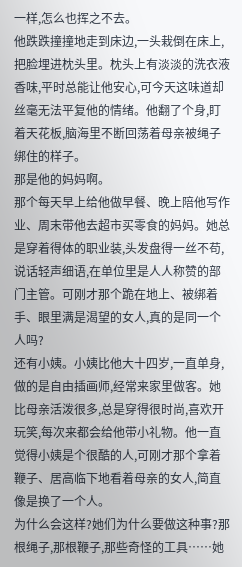一样,怎么也挥之不去。
他跌跌撞撞地走到床边,一头栽倒在床上,把脸埋进枕头里。枕头上有淡淡的洗衣液香味,平时总能让他安心,可今天这味道却丝毫无法平复他的情绪。他翻了个身,盯着天花板,脑海里不断回荡着母亲被绳子绑住的样子。
那是他的妈妈啊。
那个每天早上给他做早餐、晚上陪他写作业、周末带他去超市买零食的妈妈。她总是穿着得体的职业装,头发盘得一丝不苟,说话轻声细语,在单位里是人人称赞的部门主管。可刚才那个跪在地上、被绑着手、眼里满是渴望的女人,真的是同一个人吗?
还有小姨。小姨比他大十四岁,一直单身,做的是自由插画师,经常来家里做客。她比母亲活泼很多,总是穿得很时尚,喜欢开玩笑,每次来都会给他带小礼物。他一直觉得小姨是个很酷的人,可刚才那个拿着鞭子、居高临下地看着母亲的女人,简直像是换了一个人。
为什么会这样?她们为什么要做这种事?那根绳子,那根鞭子,那些奇怪的工具……她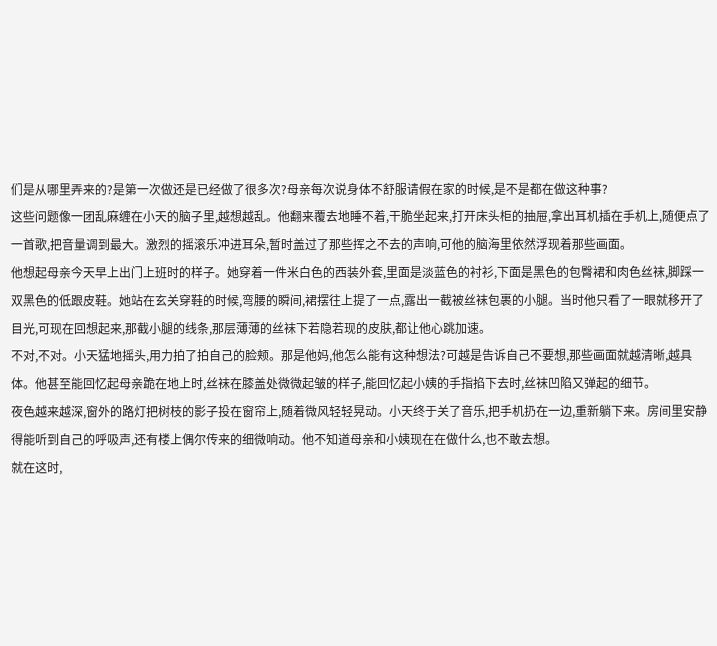们是从哪里弄来的?是第一次做还是已经做了很多次?母亲每次说身体不舒服请假在家的时候,是不是都在做这种事?
这些问题像一团乱麻缠在小天的脑子里,越想越乱。他翻来覆去地睡不着,干脆坐起来,打开床头柜的抽屉,拿出耳机插在手机上,随便点了一首歌,把音量调到最大。激烈的摇滚乐冲进耳朵,暂时盖过了那些挥之不去的声响,可他的脑海里依然浮现着那些画面。
他想起母亲今天早上出门上班时的样子。她穿着一件米白色的西装外套,里面是淡蓝色的衬衫,下面是黑色的包臀裙和肉色丝袜,脚踩一双黑色的低跟皮鞋。她站在玄关穿鞋的时候,弯腰的瞬间,裙摆往上提了一点,露出一截被丝袜包裹的小腿。当时他只看了一眼就移开了目光,可现在回想起来,那截小腿的线条,那层薄薄的丝袜下若隐若现的皮肤,都让他心跳加速。
不对,不对。小天猛地摇头,用力拍了拍自己的脸颊。那是他妈,他怎么能有这种想法?可越是告诉自己不要想,那些画面就越清晰,越具体。他甚至能回忆起母亲跪在地上时,丝袜在膝盖处微微起皱的样子,能回忆起小姨的手指掐下去时,丝袜凹陷又弹起的细节。
夜色越来越深,窗外的路灯把树枝的影子投在窗帘上,随着微风轻轻晃动。小天终于关了音乐,把手机扔在一边,重新躺下来。房间里安静得能听到自己的呼吸声,还有楼上偶尔传来的细微响动。他不知道母亲和小姨现在在做什么,也不敢去想。
就在这时,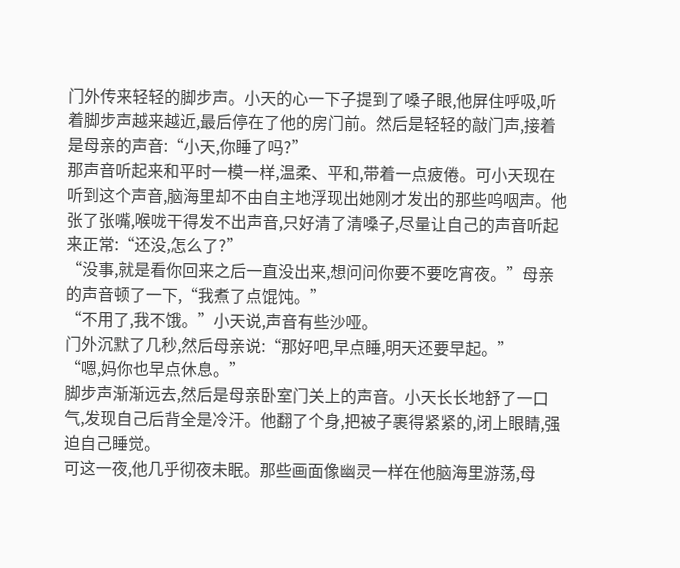门外传来轻轻的脚步声。小天的心一下子提到了嗓子眼,他屏住呼吸,听着脚步声越来越近,最后停在了他的房门前。然后是轻轻的敲门声,接着是母亲的声音:“小天,你睡了吗?”
那声音听起来和平时一模一样,温柔、平和,带着一点疲倦。可小天现在听到这个声音,脑海里却不由自主地浮现出她刚才发出的那些呜咽声。他张了张嘴,喉咙干得发不出声音,只好清了清嗓子,尽量让自己的声音听起来正常:“还没,怎么了?”
“没事,就是看你回来之后一直没出来,想问问你要不要吃宵夜。”母亲的声音顿了一下,“我煮了点馄饨。”
“不用了,我不饿。”小天说,声音有些沙哑。
门外沉默了几秒,然后母亲说:“那好吧,早点睡,明天还要早起。”
“嗯,妈你也早点休息。”
脚步声渐渐远去,然后是母亲卧室门关上的声音。小天长长地舒了一口气,发现自己后背全是冷汗。他翻了个身,把被子裹得紧紧的,闭上眼睛,强迫自己睡觉。
可这一夜,他几乎彻夜未眠。那些画面像幽灵一样在他脑海里游荡,母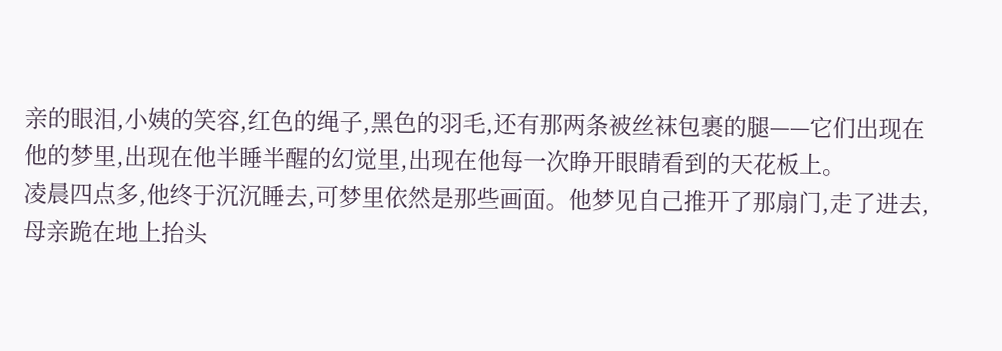亲的眼泪,小姨的笑容,红色的绳子,黑色的羽毛,还有那两条被丝袜包裹的腿——它们出现在他的梦里,出现在他半睡半醒的幻觉里,出现在他每一次睁开眼睛看到的天花板上。
凌晨四点多,他终于沉沉睡去,可梦里依然是那些画面。他梦见自己推开了那扇门,走了进去,母亲跪在地上抬头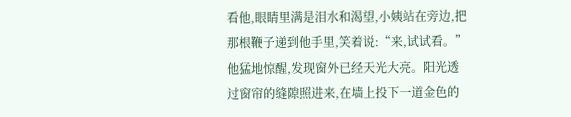看他,眼睛里满是泪水和渴望,小姨站在旁边,把那根鞭子递到他手里,笑着说:“来,试试看。”
他猛地惊醒,发现窗外已经天光大亮。阳光透过窗帘的缝隙照进来,在墙上投下一道金色的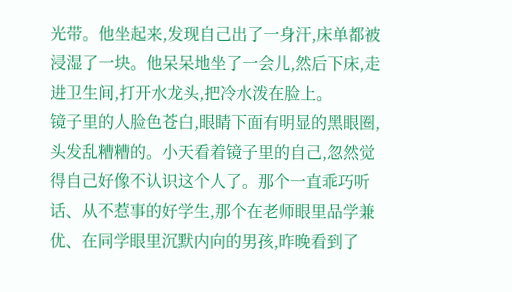光带。他坐起来,发现自己出了一身汗,床单都被浸湿了一块。他呆呆地坐了一会儿,然后下床,走进卫生间,打开水龙头,把冷水泼在脸上。
镜子里的人脸色苍白,眼睛下面有明显的黑眼圈,头发乱糟糟的。小天看着镜子里的自己,忽然觉得自己好像不认识这个人了。那个一直乖巧听话、从不惹事的好学生,那个在老师眼里品学兼优、在同学眼里沉默内向的男孩,昨晚看到了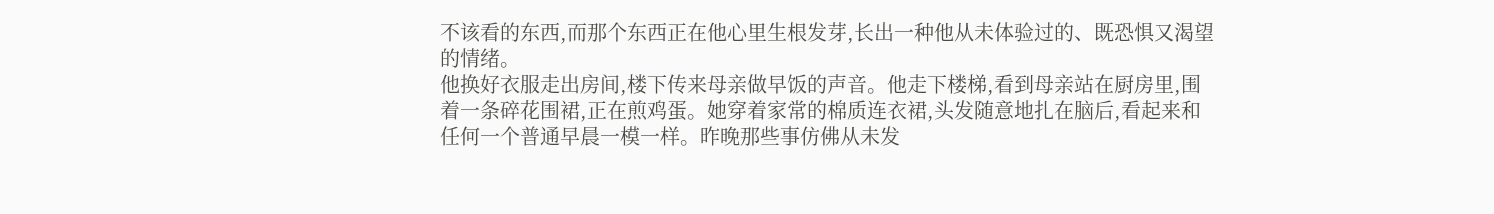不该看的东西,而那个东西正在他心里生根发芽,长出一种他从未体验过的、既恐惧又渴望的情绪。
他换好衣服走出房间,楼下传来母亲做早饭的声音。他走下楼梯,看到母亲站在厨房里,围着一条碎花围裙,正在煎鸡蛋。她穿着家常的棉质连衣裙,头发随意地扎在脑后,看起来和任何一个普通早晨一模一样。昨晚那些事仿佛从未发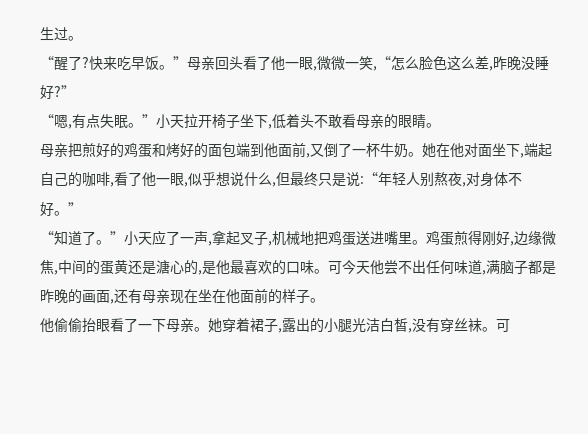生过。
“醒了?快来吃早饭。”母亲回头看了他一眼,微微一笑,“怎么脸色这么差,昨晚没睡好?”
“嗯,有点失眠。”小天拉开椅子坐下,低着头不敢看母亲的眼睛。
母亲把煎好的鸡蛋和烤好的面包端到他面前,又倒了一杯牛奶。她在他对面坐下,端起自己的咖啡,看了他一眼,似乎想说什么,但最终只是说:“年轻人别熬夜,对身体不好。”
“知道了。”小天应了一声,拿起叉子,机械地把鸡蛋送进嘴里。鸡蛋煎得刚好,边缘微焦,中间的蛋黄还是溏心的,是他最喜欢的口味。可今天他尝不出任何味道,满脑子都是昨晚的画面,还有母亲现在坐在他面前的样子。
他偷偷抬眼看了一下母亲。她穿着裙子,露出的小腿光洁白皙,没有穿丝袜。可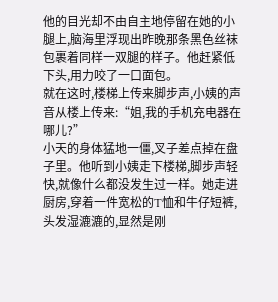他的目光却不由自主地停留在她的小腿上,脑海里浮现出昨晚那条黑色丝袜包裹着同样一双腿的样子。他赶紧低下头,用力咬了一口面包。
就在这时,楼梯上传来脚步声,小姨的声音从楼上传来:“姐,我的手机充电器在哪儿?”
小天的身体猛地一僵,叉子差点掉在盘子里。他听到小姨走下楼梯,脚步声轻快,就像什么都没发生过一样。她走进厨房,穿着一件宽松的T恤和牛仔短裤,头发湿漉漉的,显然是刚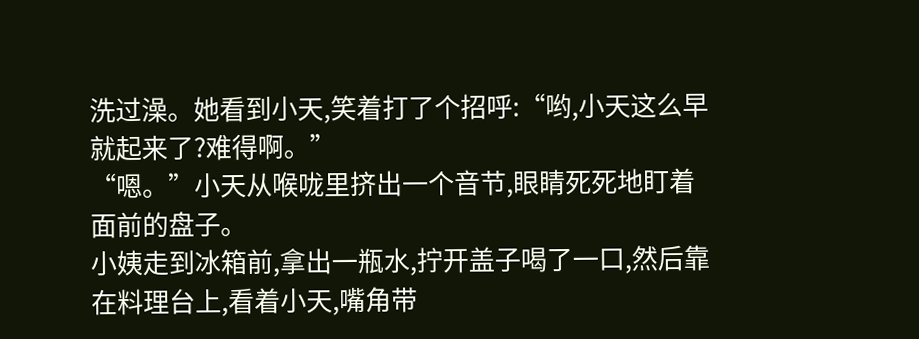洗过澡。她看到小天,笑着打了个招呼:“哟,小天这么早就起来了?难得啊。”
“嗯。”小天从喉咙里挤出一个音节,眼睛死死地盯着面前的盘子。
小姨走到冰箱前,拿出一瓶水,拧开盖子喝了一口,然后靠在料理台上,看着小天,嘴角带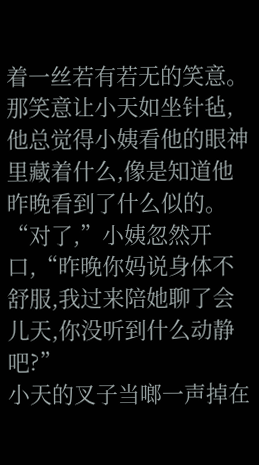着一丝若有若无的笑意。那笑意让小天如坐针毡,他总觉得小姨看他的眼神里藏着什么,像是知道他昨晚看到了什么似的。
“对了,”小姨忽然开口,“昨晚你妈说身体不舒服,我过来陪她聊了会儿天,你没听到什么动静吧?”
小天的叉子当啷一声掉在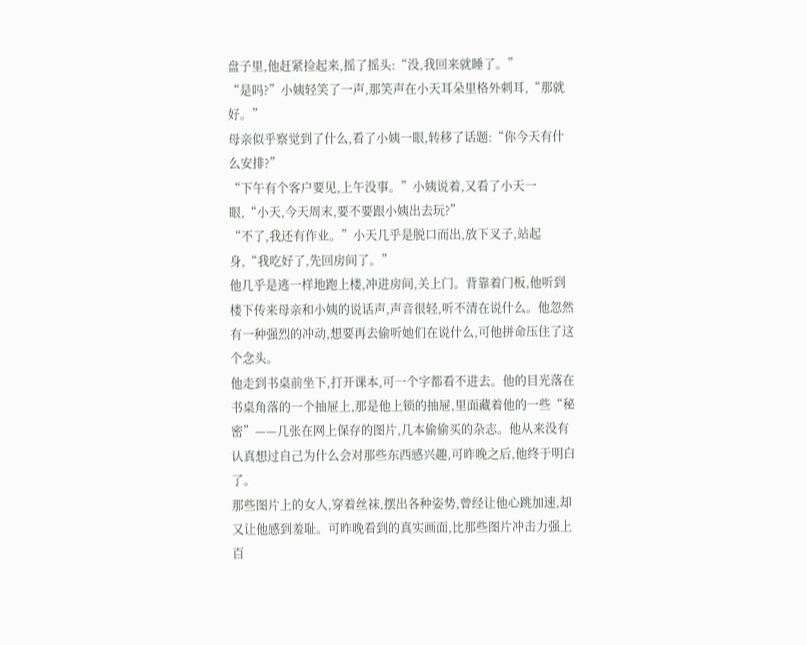盘子里,他赶紧捡起来,摇了摇头:“没,我回来就睡了。”
“是吗?”小姨轻笑了一声,那笑声在小天耳朵里格外刺耳,“那就好。”
母亲似乎察觉到了什么,看了小姨一眼,转移了话题:“你今天有什么安排?”
“下午有个客户要见,上午没事。”小姨说着,又看了小天一眼,“小天,今天周末,要不要跟小姨出去玩?”
“不了,我还有作业。”小天几乎是脱口而出,放下叉子,站起身,“我吃好了,先回房间了。”
他几乎是逃一样地跑上楼,冲进房间,关上门。背靠着门板,他听到楼下传来母亲和小姨的说话声,声音很轻,听不清在说什么。他忽然有一种强烈的冲动,想要再去偷听她们在说什么,可他拼命压住了这个念头。
他走到书桌前坐下,打开课本,可一个字都看不进去。他的目光落在书桌角落的一个抽屉上,那是他上锁的抽屉,里面藏着他的一些“秘密”——几张在网上保存的图片,几本偷偷买的杂志。他从来没有认真想过自己为什么会对那些东西感兴趣,可昨晚之后,他终于明白了。
那些图片上的女人,穿着丝袜,摆出各种姿势,曾经让他心跳加速,却又让他感到羞耻。可昨晚看到的真实画面,比那些图片冲击力强上百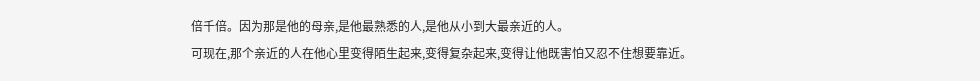倍千倍。因为那是他的母亲,是他最熟悉的人,是他从小到大最亲近的人。
可现在,那个亲近的人在他心里变得陌生起来,变得复杂起来,变得让他既害怕又忍不住想要靠近。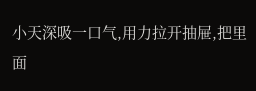小天深吸一口气,用力拉开抽屉,把里面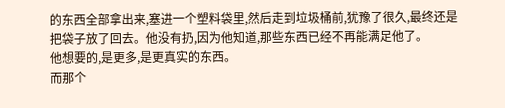的东西全部拿出来,塞进一个塑料袋里,然后走到垃圾桶前,犹豫了很久,最终还是把袋子放了回去。他没有扔,因为他知道,那些东西已经不再能满足他了。
他想要的,是更多,是更真实的东西。
而那个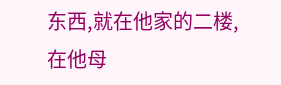东西,就在他家的二楼,在他母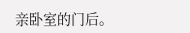亲卧室的门后。